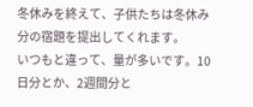冬休みを終えて、子供たちは冬休み分の宿題を提出してくれます。
いつもと違って、量が多いです。10日分とか、2週間分と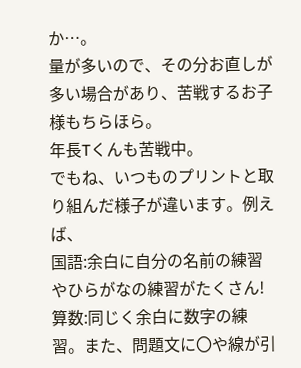か…。
量が多いので、その分お直しが多い場合があり、苦戦するお子様もちらほら。
年長Tくんも苦戦中。
でもね、いつものプリントと取り組んだ様子が違います。例えば、
国語:余白に自分の名前の練習やひらがなの練習がたくさん!
算数:同じく余白に数字の練習。また、問題文に〇や線が引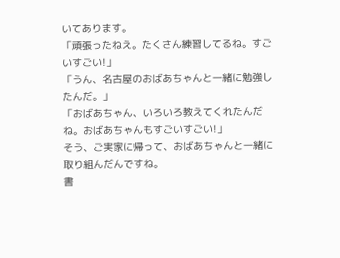いてあります。
「頑張ったねえ。たくさん練習してるね。すごいすごい!」
「うん、名古屋のおばあちゃんと一緒に勉強したんだ。」
「おばあちゃん、いろいろ教えてくれたんだね。おばあちゃんもすごいすごい!」
そう、ご実家に帰って、おばあちゃんと一緒に取り組んだんですね。
書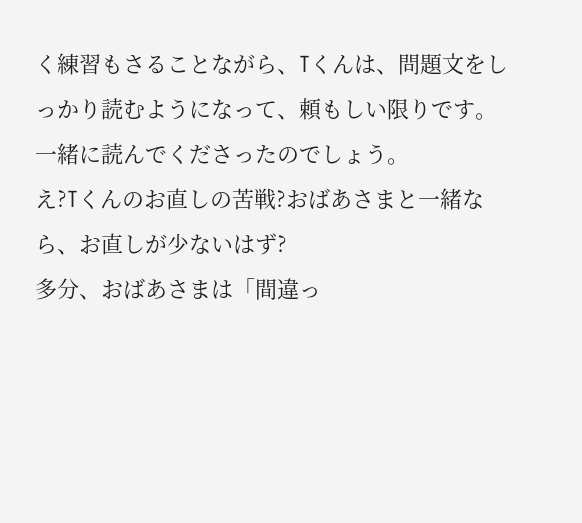く練習もさることながら、Tくんは、問題文をしっかり読むようになって、頼もしい限りです。
一緒に読んでくださったのでしょう。
え?Tくんのお直しの苦戦?おばあさまと一緒なら、お直しが少ないはず?
多分、おばあさまは「間違っ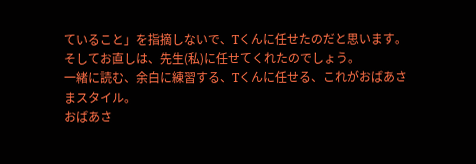ていること」を指摘しないで、Tくんに任せたのだと思います。
そしてお直しは、先生(私)に任せてくれたのでしょう。
一緒に読む、余白に練習する、Tくんに任せる、これがおばあさまスタイル。
おばあさ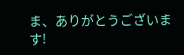ま、ありがとうございます!